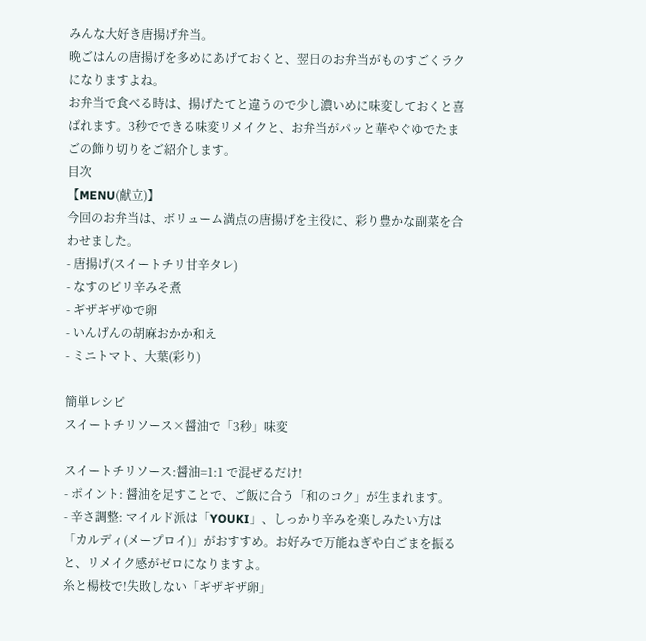みんな大好き唐揚げ弁当。
晩ごはんの唐揚げを多めにあげておくと、翌日のお弁当がものすごくラクになりますよね。
お弁当で食べる時は、揚げたてと違うので少し濃いめに味変しておくと喜ばれます。3秒でできる味変リメイクと、お弁当がパッと華やぐゆでたまごの飾り切りをご紹介します。
目次
【MENU(献立)】
今回のお弁当は、ボリューム満点の唐揚げを主役に、彩り豊かな副菜を合わせました。
- 唐揚げ(スイートチリ甘辛タレ)
- なすのピリ辛みそ煮
- ギザギザゆで卵
- いんげんの胡麻おかか和え
- ミニトマト、大葉(彩り)

簡単レシピ
スイートチリソース×醤油で「3秒」味変

スイートチリソース:醤油=1:1 で混ぜるだけ!
- ポイント: 醤油を足すことで、ご飯に合う「和のコク」が生まれます。
- 辛さ調整: マイルド派は「YOUKI」、しっかり辛みを楽しみたい方は「カルディ(メープロイ)」がおすすめ。お好みで万能ねぎや白ごまを振ると、リメイク感がゼロになりますよ。
糸と楊枝で!失敗しない「ギザギザ卵」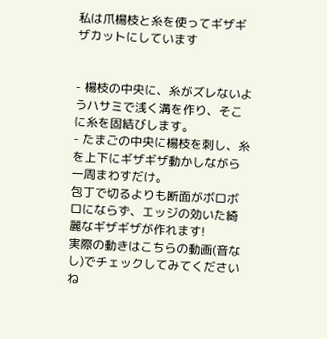私は爪楊枝と糸を使ってギザギザカットにしています


- 楊枝の中央に、糸がズレないようハサミで浅く溝を作り、そこに糸を固結びします。
- たまごの中央に楊枝を刺し、糸を上下にギザギザ動かしながら一周まわすだけ。
包丁で切るよりも断面がボロボロにならず、エッジの効いた綺麗なギザギザが作れます!
実際の動きはこちらの動画(音なし)でチェックしてみてくださいね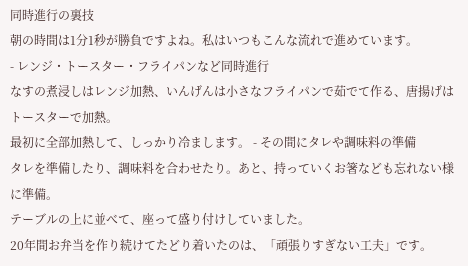同時進行の裏技
朝の時間は1分1秒が勝負ですよね。私はいつもこんな流れで進めています。
- レンジ・トースター・フライパンなど同時進行
なすの煮浸しはレンジ加熱、いんげんは小さなフライパンで茹でて作る、唐揚げはトースターで加熱。
最初に全部加熱して、しっかり冷まします。 - その間にタレや調味料の準備
タレを準備したり、調味料を合わせたり。あと、持っていくお箸なども忘れない様に準備。
テーブルの上に並べて、座って盛り付けしていました。
20年間お弁当を作り続けてたどり着いたのは、「頑張りすぎない工夫」です。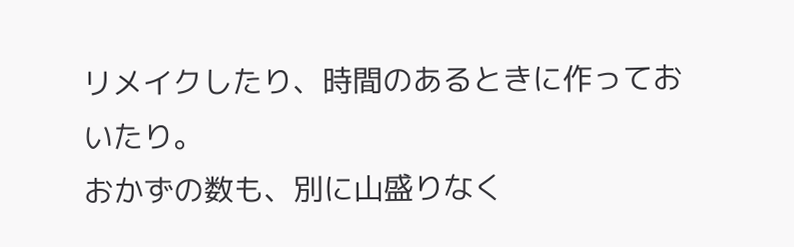リメイクしたり、時間のあるときに作っておいたり。
おかずの数も、別に山盛りなく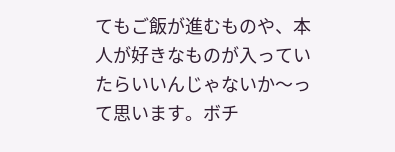てもご飯が進むものや、本人が好きなものが入っていたらいいんじゃないか〜って思います。ボチ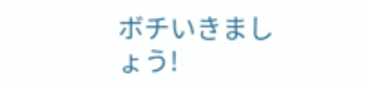ボチいきましょう!